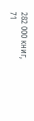282 000 книг, 71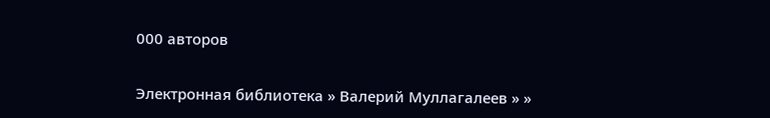000 авторов


Электронная библиотека » Валерий Муллагалеев » »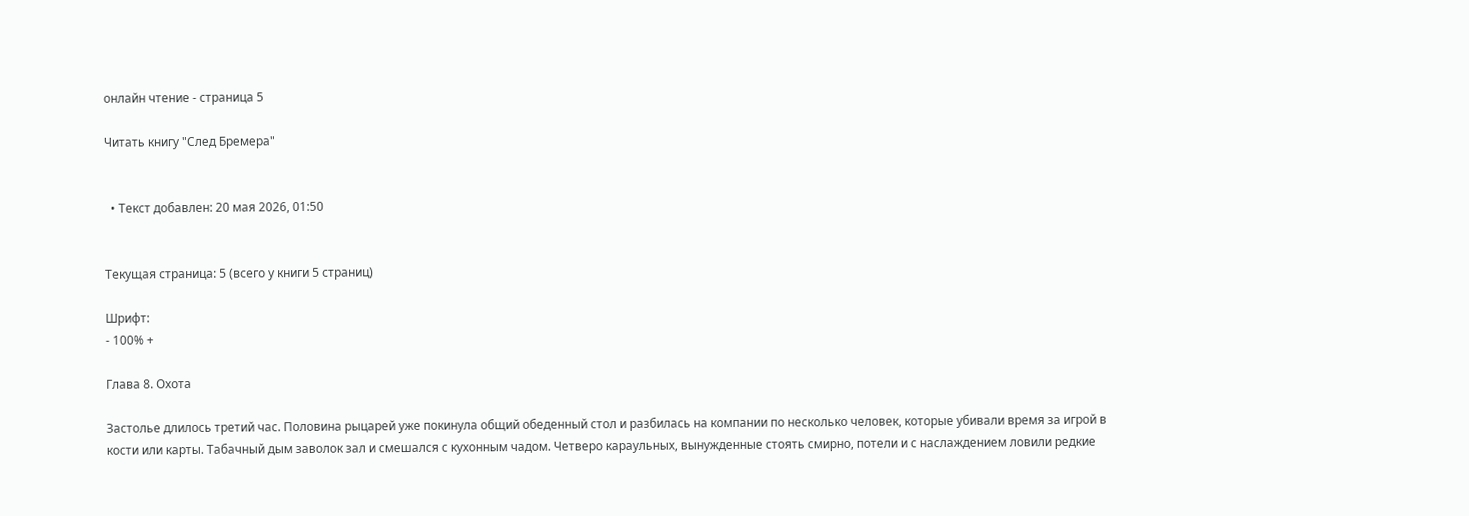онлайн чтение - страница 5

Читать книгу "След Бремера"


  • Текст добавлен: 20 мая 2026, 01:50


Текущая страница: 5 (всего у книги 5 страниц)

Шрифт:
- 100% +

Глава 8. Охота

Застолье длилось третий час. Половина рыцарей уже покинула общий обеденный стол и разбилась на компании по несколько человек, которые убивали время за игрой в кости или карты. Табачный дым заволок зал и смешался с кухонным чадом. Четверо караульных, вынужденные стоять смирно, потели и с наслаждением ловили редкие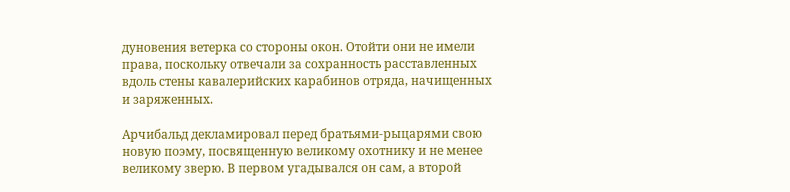дуновения ветерка со стороны окон. Отойти они не имели права, поскольку отвечали за сохранность расставленных вдоль стены кавалерийских карабинов отряда, начищенных и заряженных.

Арчибальд декламировал перед братьями-рыцарями свою новую поэму, посвященную великому охотнику и не менее великому зверю. В первом угадывался он сам, а второй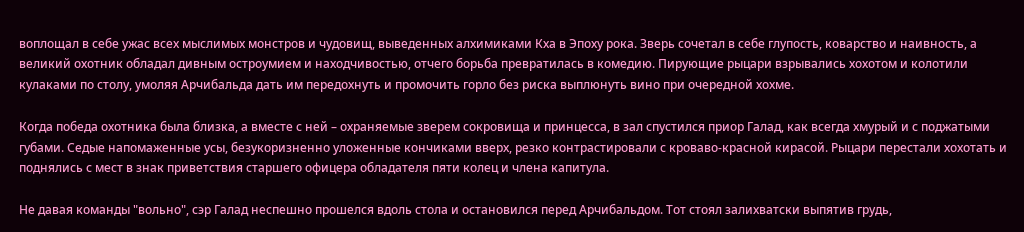воплощал в себе ужас всех мыслимых монстров и чудовищ, выведенных алхимиками Кха в Эпоху рока. Зверь сочетал в себе глупость, коварство и наивность, а великий охотник обладал дивным остроумием и находчивостью, отчего борьба превратилась в комедию. Пирующие рыцари взрывались хохотом и колотили кулаками по столу, умоляя Арчибальда дать им передохнуть и промочить горло без риска выплюнуть вино при очередной хохме.

Когда победа охотника была близка, а вместе с ней – охраняемые зверем сокровища и принцесса, в зал спустился приор Галад, как всегда хмурый и с поджатыми губами. Седые напомаженные усы, безукоризненно уложенные кончиками вверх, резко контрастировали с кроваво-красной кирасой. Рыцари перестали хохотать и поднялись с мест в знак приветствия старшего офицера обладателя пяти колец и члена капитула.

Не давая команды "вольно", сэр Галад неспешно прошелся вдоль стола и остановился перед Арчибальдом. Тот стоял залихватски выпятив грудь,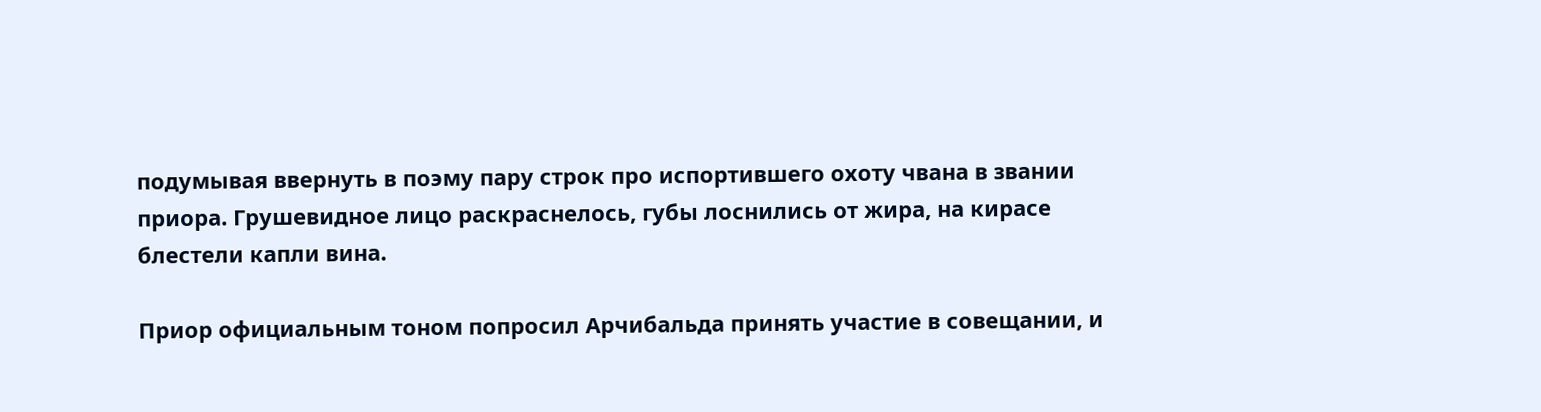подумывая ввернуть в поэму пару строк про испортившего охоту чвана в звании приора. Грушевидное лицо раскраснелось, губы лоснились от жира, на кирасе блестели капли вина.

Приор официальным тоном попросил Арчибальда принять участие в совещании, и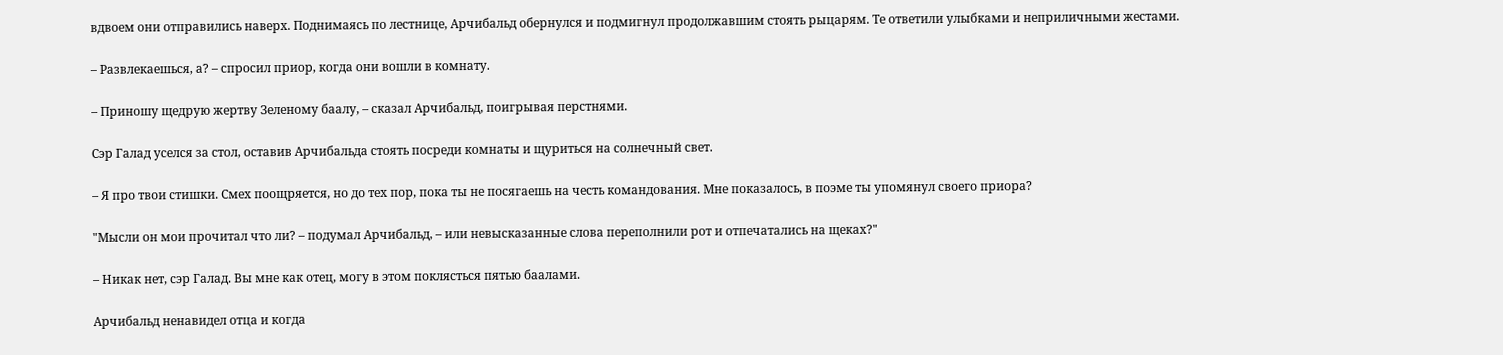вдвоем они отправились наверх. Поднимаясь по лестнице, Арчибальд обернулся и подмигнул продолжавшим стоять рыцарям. Те ответили улыбками и неприличными жестами.

– Развлекаешься, а? – спросил приор, когда они вошли в комнату.

– Приношу щедрую жертву Зеленому баалу, – сказал Арчибальд, поигрывая перстнями.

Сэр Галад уселся за стол, оставив Арчибальда стоять посреди комнаты и щуриться на солнечный свет.

– Я про твои стишки. Смех поощряется, но до тех пор, пока ты не посягаешь на честь командования. Мне показалось, в поэме ты упомянул своего приора?

"Мысли он мои прочитал что ли? – подумал Арчибальд, – или невысказанные слова переполнили рот и отпечатались на щеках?"

– Никак нет, сэр Галад. Вы мне как отец, могу в этом поклясться пятью баалами.

Арчибальд ненавидел отца и когда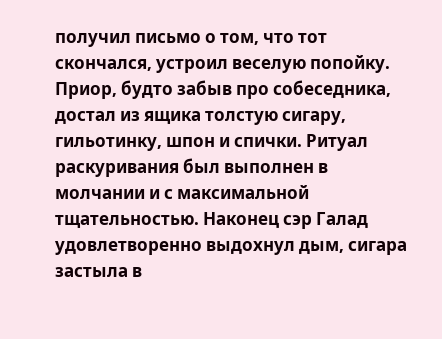получил письмо о том, что тот скончался, устроил веселую попойку. Приор, будто забыв про собеседника, достал из ящика толстую сигару, гильотинку, шпон и спички. Ритуал раскуривания был выполнен в молчании и с максимальной тщательностью. Наконец сэр Галад удовлетворенно выдохнул дым, сигара застыла в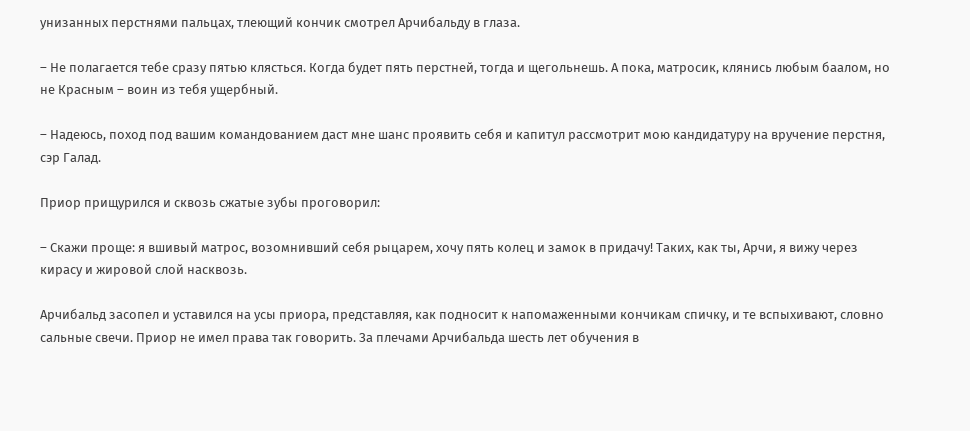унизанных перстнями пальцах, тлеющий кончик смотрел Арчибальду в глаза.

– Не полагается тебе сразу пятью клясться. Когда будет пять перстней, тогда и щегольнешь. А пока, матросик, клянись любым баалом, но не Красным – воин из тебя ущербный.

– Надеюсь, поход под вашим командованием даст мне шанс проявить себя и капитул рассмотрит мою кандидатуру на вручение перстня, сэр Галад.

Приор прищурился и сквозь сжатые зубы проговорил:

– Скажи проще: я вшивый матрос, возомнивший себя рыцарем, хочу пять колец и замок в придачу! Таких, как ты, Арчи, я вижу через кирасу и жировой слой насквозь.

Арчибальд засопел и уставился на усы приора, представляя, как подносит к напомаженными кончикам спичку, и те вспыхивают, словно сальные свечи. Приор не имел права так говорить. За плечами Арчибальда шесть лет обучения в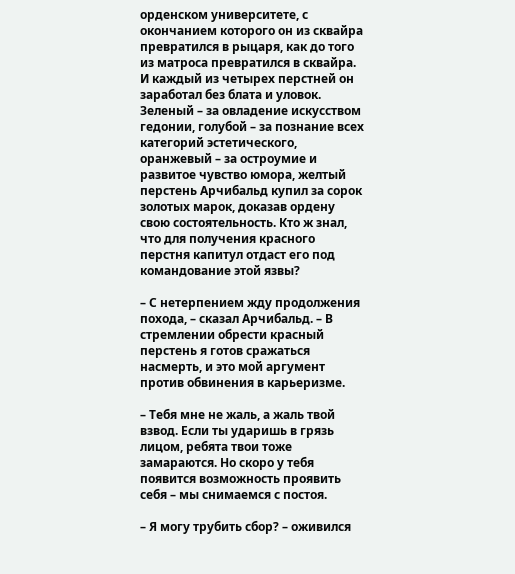орденском университете, с окончанием которого он из сквайра превратился в рыцаря, как до того из матроса превратился в сквайра. И каждый из четырех перстней он заработал без блата и уловок. Зеленый – за овладение искусством гедонии, голубой – за познание всех категорий эстетического, оранжевый – за остроумие и развитое чувство юмора, желтый перстень Арчибальд купил за сорок золотых марок, доказав ордену свою состоятельность. Кто ж знал, что для получения красного перстня капитул отдаст его под командование этой язвы?

– С нетерпением жду продолжения похода, – сказал Арчибальд. – В стремлении обрести красный перстень я готов сражаться насмерть, и это мой аргумент против обвинения в карьеризме.

– Тебя мне не жаль, а жаль твой взвод. Если ты ударишь в грязь лицом, ребята твои тоже замараются. Но скоро у тебя появится возможность проявить себя – мы снимаемся с постоя.

– Я могу трубить сбор? – оживился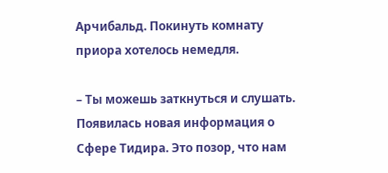Арчибальд. Покинуть комнату приора хотелось немедля.

– Ты можешь заткнуться и слушать. Появилась новая информация о Сфере Тидира. Это позор, что нам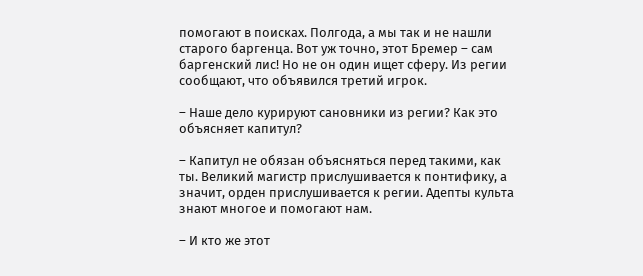помогают в поисках. Полгода, а мы так и не нашли старого баргенца. Вот уж точно, этот Бремер – сам баргенский лис! Но не он один ищет сферу. Из регии сообщают, что объявился третий игрок.

– Наше дело курируют сановники из регии? Как это объясняет капитул?

– Капитул не обязан объясняться перед такими, как ты. Великий магистр прислушивается к понтифику, а значит, орден прислушивается к регии. Адепты культа знают многое и помогают нам.

– И кто же этот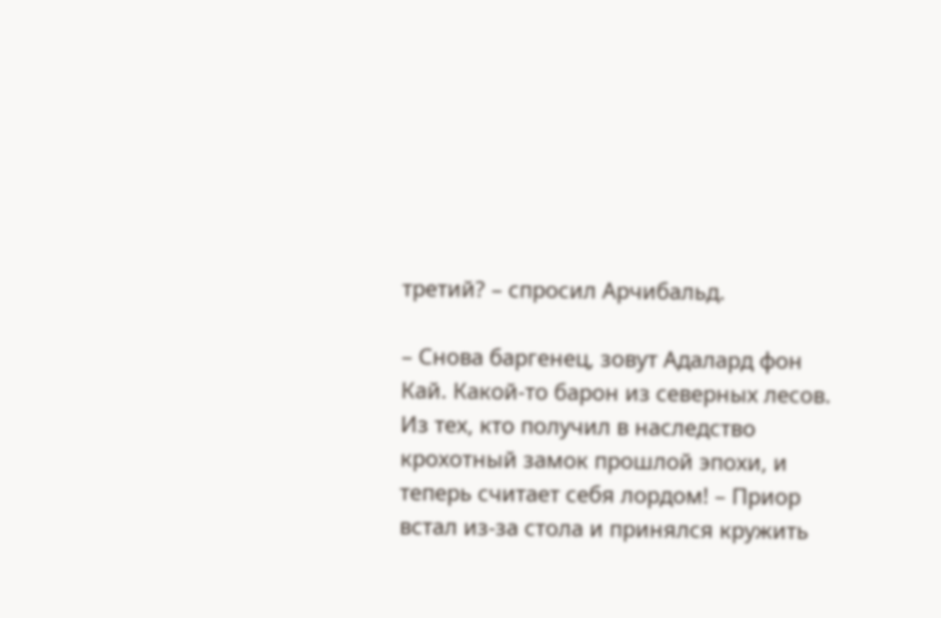третий? – спросил Арчибальд.

– Снова баргенец, зовут Адалард фон Кай. Какой-то барон из северных лесов. Из тех, кто получил в наследство крохотный замок прошлой эпохи, и теперь считает себя лордом! – Приор встал из-за стола и принялся кружить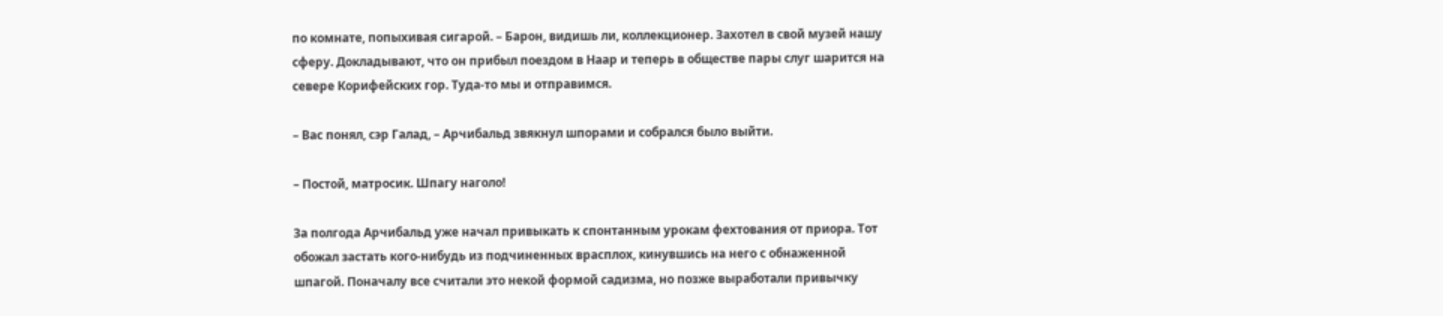по комнате, попыхивая сигарой. – Барон, видишь ли, коллекционер. Захотел в свой музей нашу сферу. Докладывают, что он прибыл поездом в Наар и теперь в обществе пары слуг шарится на севере Корифейских гор. Туда-то мы и отправимся.

– Вас понял, сэр Галад, – Арчибальд звякнул шпорами и собрался было выйти.

– Постой, матросик. Шпагу наголо!

За полгода Арчибальд уже начал привыкать к спонтанным урокам фехтования от приора. Тот обожал застать кого-нибудь из подчиненных врасплох, кинувшись на него с обнаженной шпагой. Поначалу все считали это некой формой садизма, но позже выработали привычку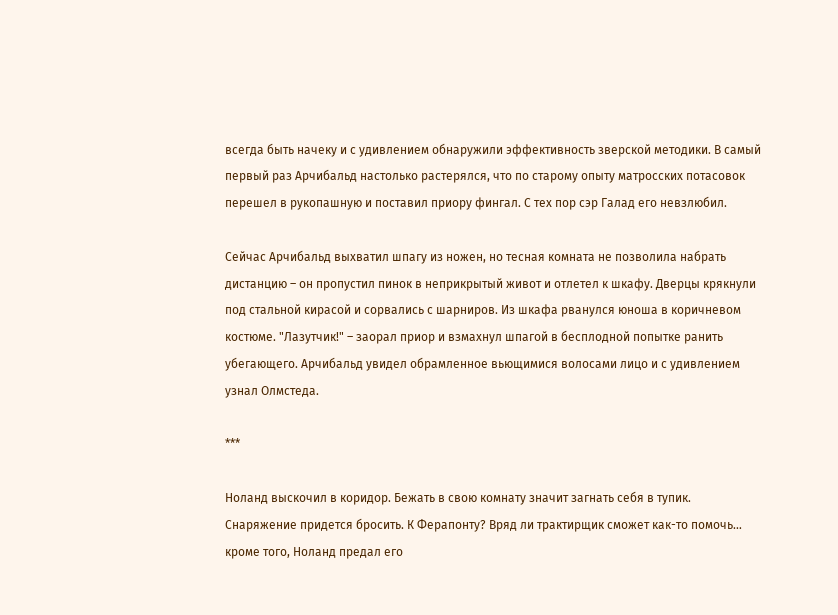всегда быть начеку и с удивлением обнаружили эффективность зверской методики. В самый первый раз Арчибальд настолько растерялся, что по старому опыту матросских потасовок перешел в рукопашную и поставил приору фингал. С тех пор сэр Галад его невзлюбил.

Сейчас Арчибальд выхватил шпагу из ножен, но тесная комната не позволила набрать дистанцию – он пропустил пинок в неприкрытый живот и отлетел к шкафу. Дверцы крякнули под стальной кирасой и сорвались с шарниров. Из шкафа рванулся юноша в коричневом костюме. "Лазутчик!" – заорал приор и взмахнул шпагой в бесплодной попытке ранить убегающего. Арчибальд увидел обрамленное вьющимися волосами лицо и с удивлением узнал Олмстеда.

***

Ноланд выскочил в коридор. Бежать в свою комнату значит загнать себя в тупик. Снаряжение придется бросить. К Ферапонту? Вряд ли трактирщик сможет как-то помочь… кроме того, Ноланд предал его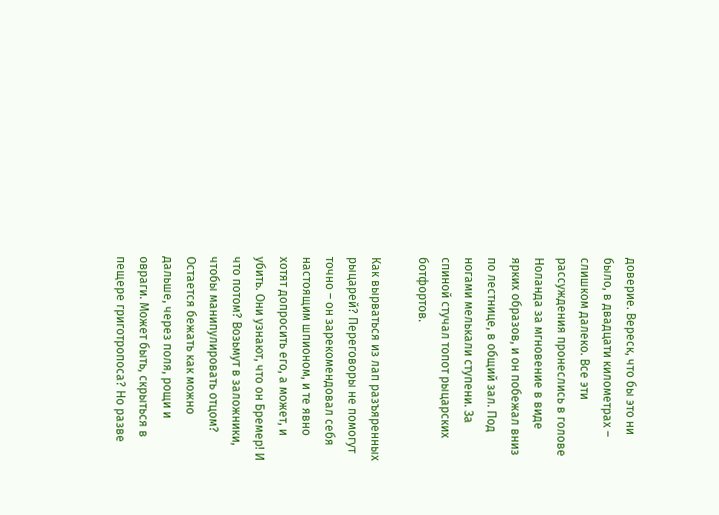доверие. Вереск, что бы это ни было, в двадцати километрах – слишком далеко. Все эти рассуждения пронеслись в голове Ноланда за мгновение в виде ярких образов, и он побежал вниз по лестнице, в общий зал. Под ногами мелькали ступени. За спиной стучал топот рыцарских ботфортов.

Как вырваться из лап разъяренных рыцарей? Переговоры не помогут точно – он зарекомендовал себя настоящим шпионом, и те явно хотят допросить его, а может, и убить. Они узнают, что он Бремер! И что потом? Возьмут в заложники, чтобы манипулировать отцом? Остается бежать как можно дальше, через поля, рощи и овраги. Может быть, скрыться в пещере григотропоса? Но разве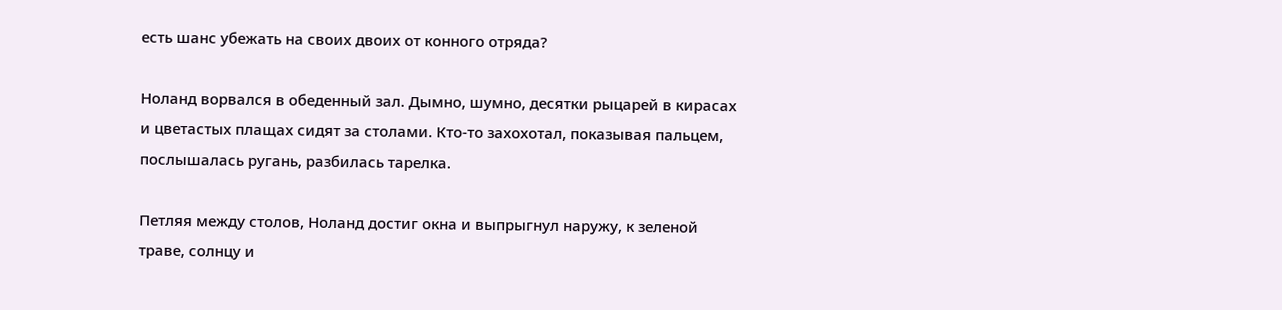есть шанс убежать на своих двоих от конного отряда?

Ноланд ворвался в обеденный зал. Дымно, шумно, десятки рыцарей в кирасах и цветастых плащах сидят за столами. Кто-то захохотал, показывая пальцем, послышалась ругань, разбилась тарелка.

Петляя между столов, Ноланд достиг окна и выпрыгнул наружу, к зеленой траве, солнцу и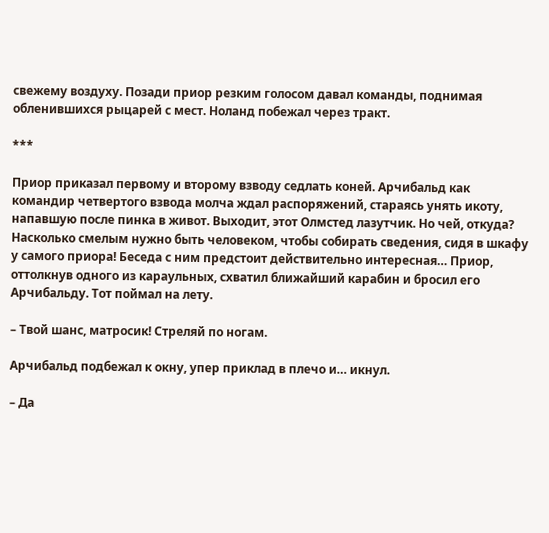свежему воздуху. Позади приор резким голосом давал команды, поднимая обленившихся рыцарей с мест. Ноланд побежал через тракт.

***

Приор приказал первому и второму взводу седлать коней. Арчибальд как командир четвертого взвода молча ждал распоряжений, стараясь унять икоту, напавшую после пинка в живот. Выходит, этот Олмстед лазутчик. Но чей, откуда? Насколько смелым нужно быть человеком, чтобы собирать сведения, сидя в шкафу у самого приора! Беседа с ним предстоит действительно интересная… Приор, оттолкнув одного из караульных, схватил ближайший карабин и бросил его Арчибальду. Тот поймал на лету.

– Твой шанс, матросик! Стреляй по ногам.

Арчибальд подбежал к окну, упер приклад в плечо и… икнул.

– Да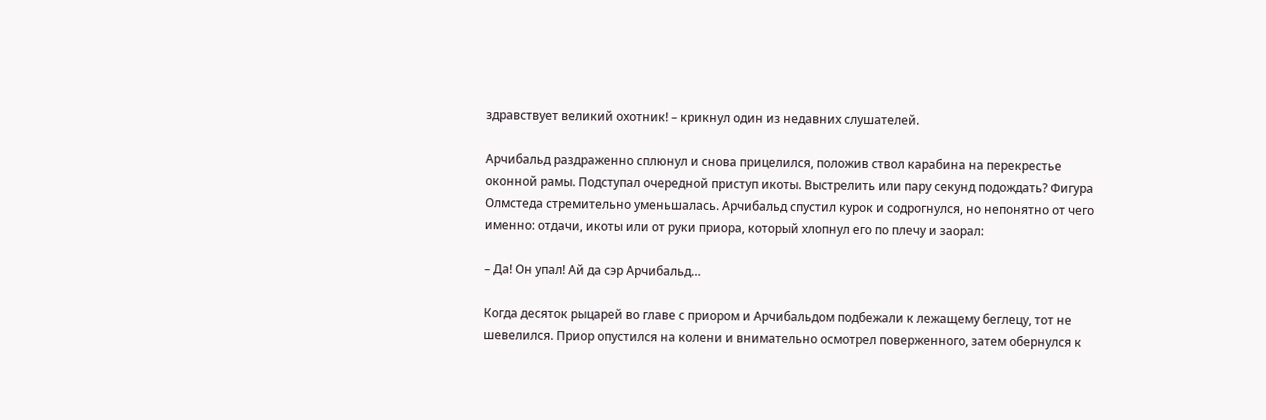здравствует великий охотник! – крикнул один из недавних слушателей.

Арчибальд раздраженно сплюнул и снова прицелился, положив ствол карабина на перекрестье оконной рамы. Подступал очередной приступ икоты. Выстрелить или пару секунд подождать? Фигура Олмстеда стремительно уменьшалась. Арчибальд спустил курок и содрогнулся, но непонятно от чего именно: отдачи, икоты или от руки приора, который хлопнул его по плечу и заорал:

– Да! Он упал! Ай да сэр Арчибальд…

Когда десяток рыцарей во главе с приором и Арчибальдом подбежали к лежащему беглецу, тот не шевелился. Приор опустился на колени и внимательно осмотрел поверженного, затем обернулся к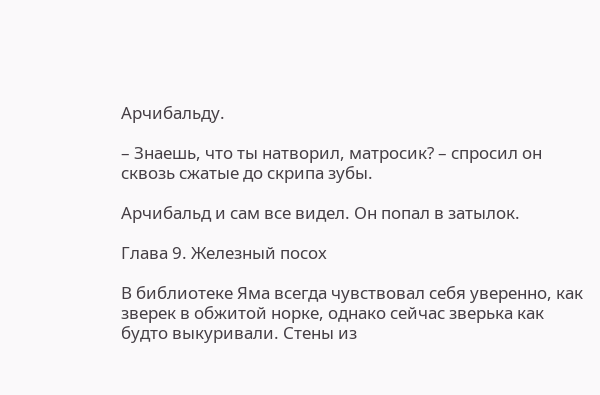Арчибальду.

– Знаешь, что ты натворил, матросик? – спросил он сквозь сжатые до скрипа зубы.

Арчибальд и сам все видел. Он попал в затылок.

Глава 9. Железный посох

В библиотеке Яма всегда чувствовал себя уверенно, как зверек в обжитой норке, однако сейчас зверька как будто выкуривали. Стены из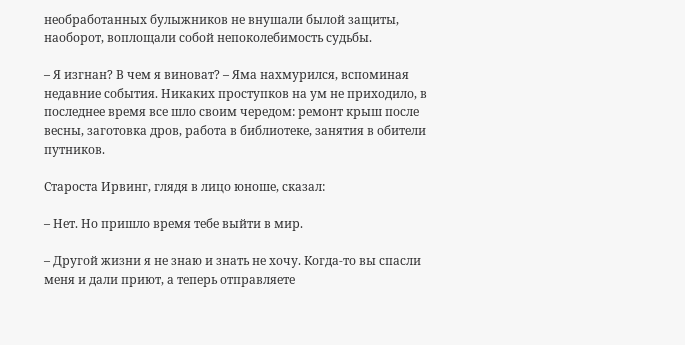необработанных булыжников не внушали былой защиты, наоборот, воплощали собой непоколебимость судьбы.

– Я изгнан? В чем я виноват? – Яма нахмурился, вспоминая недавние события. Никаких проступков на ум не приходило, в последнее время все шло своим чередом: ремонт крыш после весны, заготовка дров, работа в библиотеке, занятия в обители путников.

Староста Ирвинг, глядя в лицо юноше, сказал:

– Нет. Но пришло время тебе выйти в мир.

– Другой жизни я не знаю и знать не хочу. Когда-то вы спасли меня и дали приют, а теперь отправляете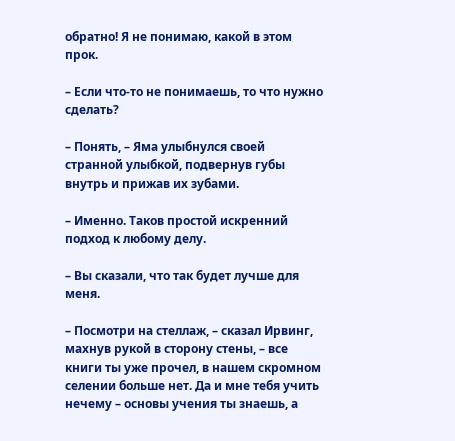обратно! Я не понимаю, какой в этом прок.

– Если что-то не понимаешь, то что нужно сделать?

– Понять, – Яма улыбнулся своей странной улыбкой, подвернув губы внутрь и прижав их зубами.

– Именно. Таков простой искренний подход к любому делу.

– Вы сказали, что так будет лучше для меня.

– Посмотри на стеллаж, – сказал Ирвинг, махнув рукой в сторону стены, – все книги ты уже прочел, в нашем скромном селении больше нет. Да и мне тебя учить нечему – основы учения ты знаешь, а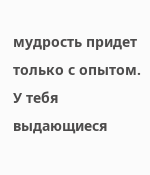мудрость придет только с опытом. У тебя выдающиеся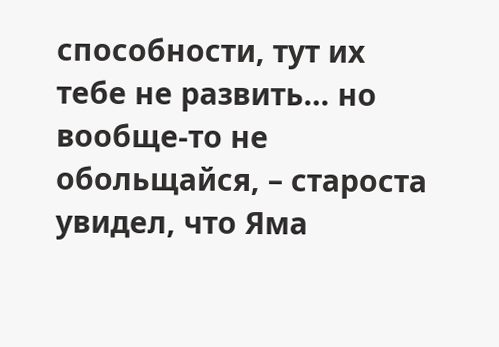способности, тут их тебе не развить… но вообще-то не обольщайся, – староста увидел, что Яма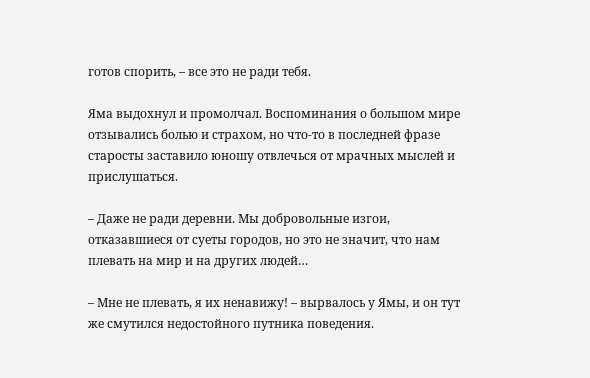готов спорить, – все это не ради тебя.

Яма выдохнул и промолчал. Воспоминания о большом мире отзывались болью и страхом, но что-то в последней фразе старосты заставило юношу отвлечься от мрачных мыслей и прислушаться.

– Даже не ради деревни. Мы добровольные изгои, отказавшиеся от суеты городов, но это не значит, что нам плевать на мир и на других людей…

– Мне не плевать, я их ненавижу! – вырвалось у Ямы, и он тут же смутился недостойного путника поведения.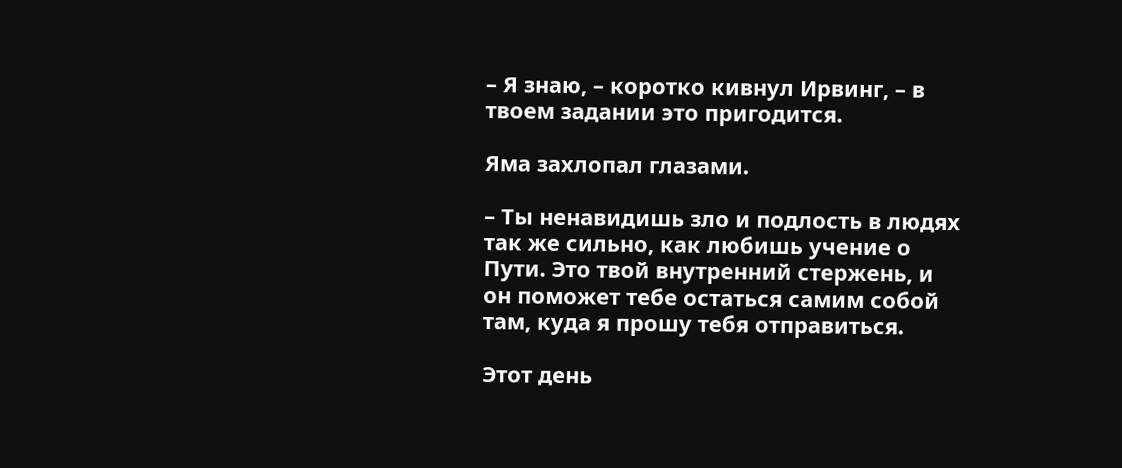– Я знаю, – коротко кивнул Ирвинг, – в твоем задании это пригодится.

Яма захлопал глазами.

– Ты ненавидишь зло и подлость в людях так же сильно, как любишь учение о Пути. Это твой внутренний стержень, и он поможет тебе остаться самим собой там, куда я прошу тебя отправиться.

Этот день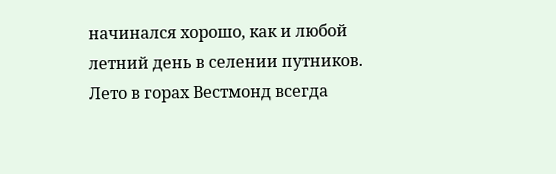начинался хорошо, как и любой летний день в селении путников. Лето в горах Вестмонд всегда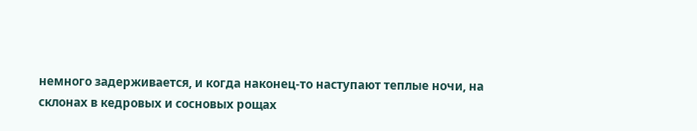немного задерживается, и когда наконец-то наступают теплые ночи, на склонах в кедровых и сосновых рощах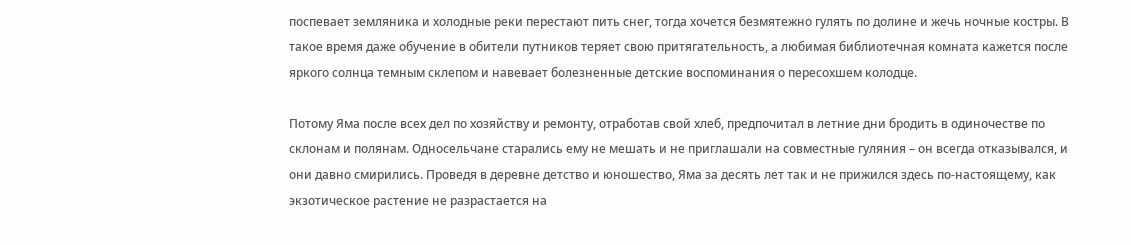поспевает земляника и холодные реки перестают пить снег, тогда хочется безмятежно гулять по долине и жечь ночные костры. В такое время даже обучение в обители путников теряет свою притягательность, а любимая библиотечная комната кажется после яркого солнца темным склепом и навевает болезненные детские воспоминания о пересохшем колодце.

Потому Яма после всех дел по хозяйству и ремонту, отработав свой хлеб, предпочитал в летние дни бродить в одиночестве по склонам и полянам. Односельчане старались ему не мешать и не приглашали на совместные гуляния – он всегда отказывался, и они давно смирились. Проведя в деревне детство и юношество, Яма за десять лет так и не прижился здесь по-настоящему, как экзотическое растение не разрастается на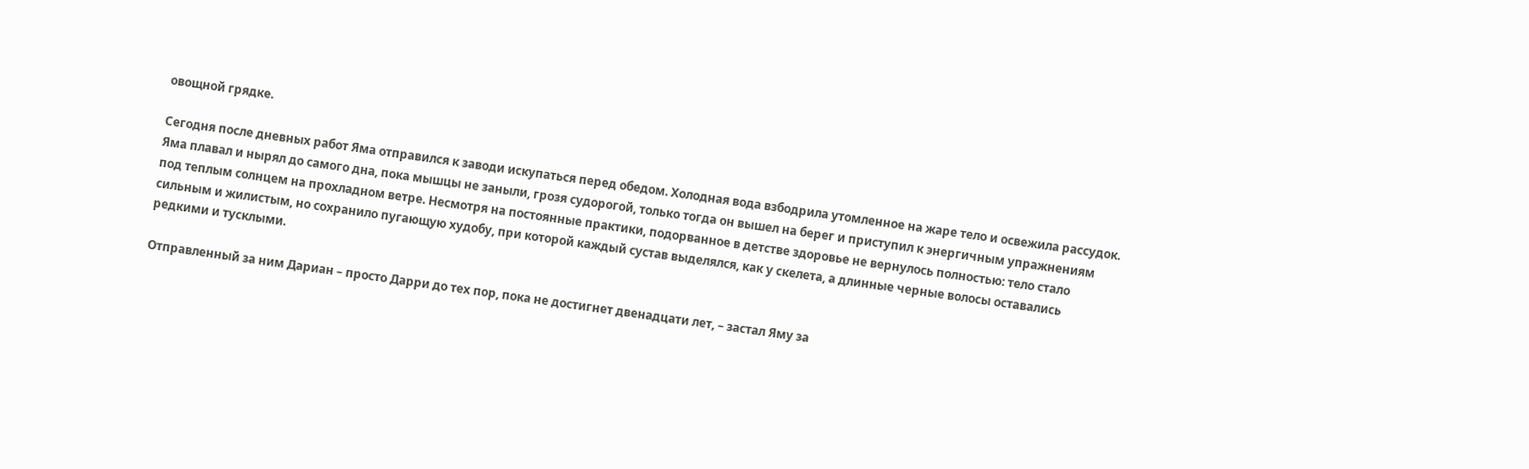овощной грядке.

Сегодня после дневных работ Яма отправился к заводи искупаться перед обедом. Холодная вода взбодрила утомленное на жаре тело и освежила рассудок. Яма плавал и нырял до самого дна, пока мышцы не заныли, грозя судорогой, только тогда он вышел на берег и приступил к энергичным упражнениям под теплым солнцем на прохладном ветре. Несмотря на постоянные практики, подорванное в детстве здоровье не вернулось полностью: тело стало сильным и жилистым, но сохранило пугающую худобу, при которой каждый сустав выделялся, как у скелета, а длинные черные волосы оставались редкими и тусклыми.

Отправленный за ним Дариан – просто Дарри до тех пор, пока не достигнет двенадцати лет, – застал Яму за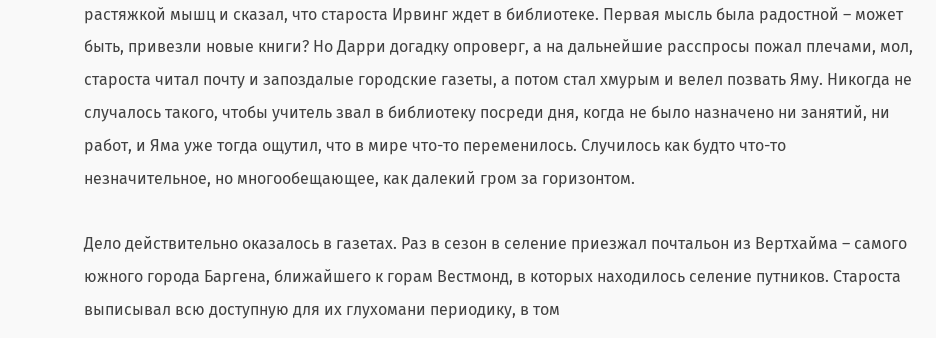растяжкой мышц и сказал, что староста Ирвинг ждет в библиотеке. Первая мысль была радостной – может быть, привезли новые книги? Но Дарри догадку опроверг, а на дальнейшие расспросы пожал плечами, мол, староста читал почту и запоздалые городские газеты, а потом стал хмурым и велел позвать Яму. Никогда не случалось такого, чтобы учитель звал в библиотеку посреди дня, когда не было назначено ни занятий, ни работ, и Яма уже тогда ощутил, что в мире что-то переменилось. Случилось как будто что-то незначительное, но многообещающее, как далекий гром за горизонтом.

Дело действительно оказалось в газетах. Раз в сезон в селение приезжал почтальон из Вертхайма – самого южного города Баргена, ближайшего к горам Вестмонд, в которых находилось селение путников. Староста выписывал всю доступную для их глухомани периодику, в том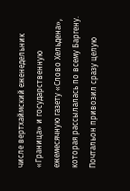числе вертхаймский еженедельник «Граница» и государственную ежемесячную газету «Слово Хельдена», которая рассылалась по всему Баргену. Почтальон привозил сразу целую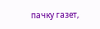пачку газет,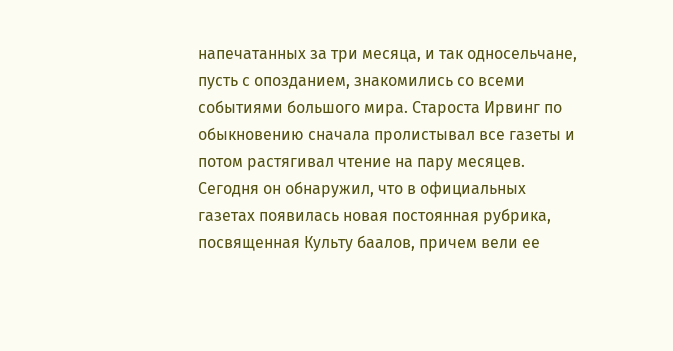напечатанных за три месяца, и так односельчане, пусть с опозданием, знакомились со всеми событиями большого мира. Староста Ирвинг по обыкновению сначала пролистывал все газеты и потом растягивал чтение на пару месяцев. Сегодня он обнаружил, что в официальных газетах появилась новая постоянная рубрика, посвященная Культу баалов, причем вели ее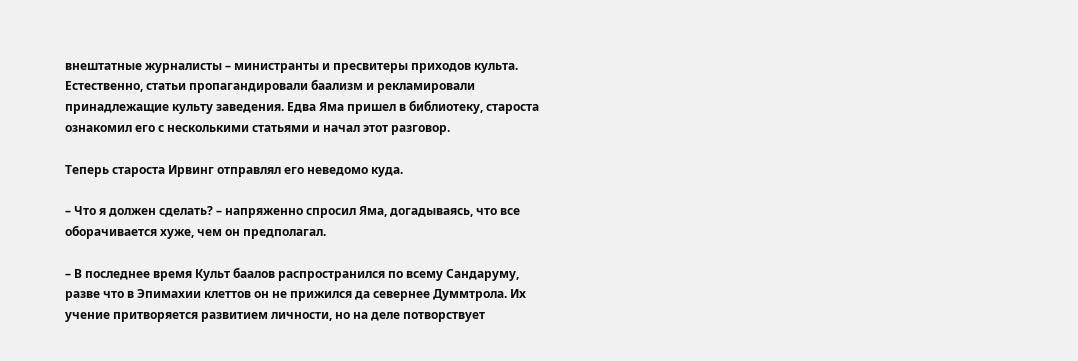внештатные журналисты – министранты и пресвитеры приходов культа. Естественно, статьи пропагандировали баализм и рекламировали принадлежащие культу заведения. Едва Яма пришел в библиотеку, староста ознакомил его с несколькими статьями и начал этот разговор.

Теперь староста Ирвинг отправлял его неведомо куда.

– Что я должен сделать? – напряженно спросил Яма, догадываясь, что все оборачивается хуже, чем он предполагал.

– В последнее время Культ баалов распространился по всему Сандаруму, разве что в Эпимахии клеттов он не прижился да севернее Думмтрола. Их учение притворяется развитием личности, но на деле потворствует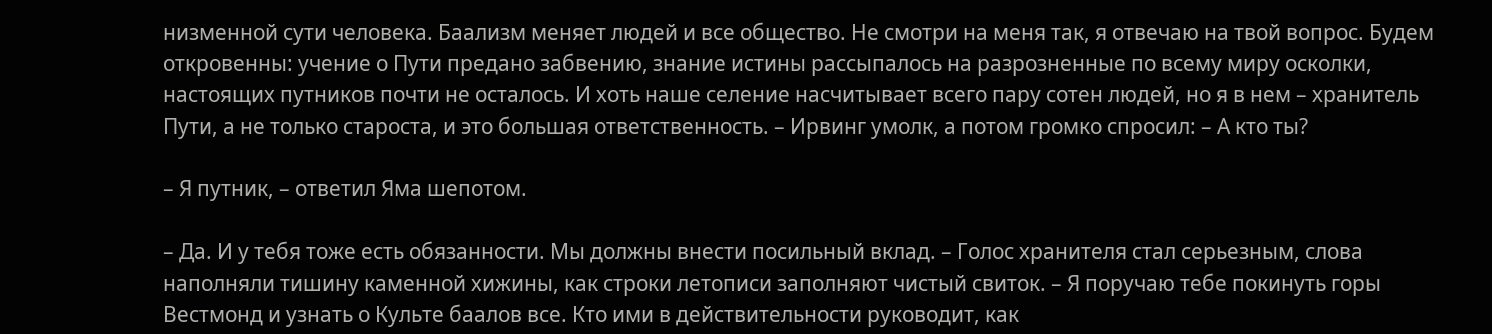низменной сути человека. Баализм меняет людей и все общество. Не смотри на меня так, я отвечаю на твой вопрос. Будем откровенны: учение о Пути предано забвению, знание истины рассыпалось на разрозненные по всему миру осколки, настоящих путников почти не осталось. И хоть наше селение насчитывает всего пару сотен людей, но я в нем – хранитель Пути, а не только староста, и это большая ответственность. – Ирвинг умолк, а потом громко спросил: – А кто ты?

– Я путник, – ответил Яма шепотом.

– Да. И у тебя тоже есть обязанности. Мы должны внести посильный вклад. – Голос хранителя стал серьезным, слова наполняли тишину каменной хижины, как строки летописи заполняют чистый свиток. – Я поручаю тебе покинуть горы Вестмонд и узнать о Культе баалов все. Кто ими в действительности руководит, как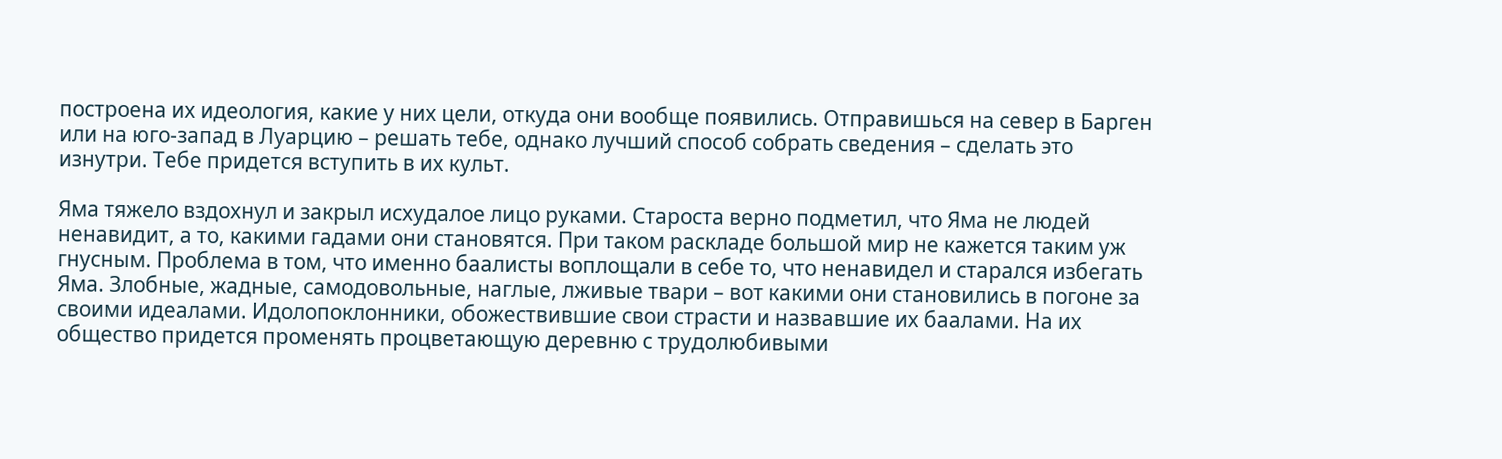построена их идеология, какие у них цели, откуда они вообще появились. Отправишься на север в Барген или на юго-запад в Луарцию – решать тебе, однако лучший способ собрать сведения – сделать это изнутри. Тебе придется вступить в их культ.

Яма тяжело вздохнул и закрыл исхудалое лицо руками. Староста верно подметил, что Яма не людей ненавидит, а то, какими гадами они становятся. При таком раскладе большой мир не кажется таким уж гнусным. Проблема в том, что именно баалисты воплощали в себе то, что ненавидел и старался избегать Яма. Злобные, жадные, самодовольные, наглые, лживые твари – вот какими они становились в погоне за своими идеалами. Идолопоклонники, обожествившие свои страсти и назвавшие их баалами. На их общество придется променять процветающую деревню с трудолюбивыми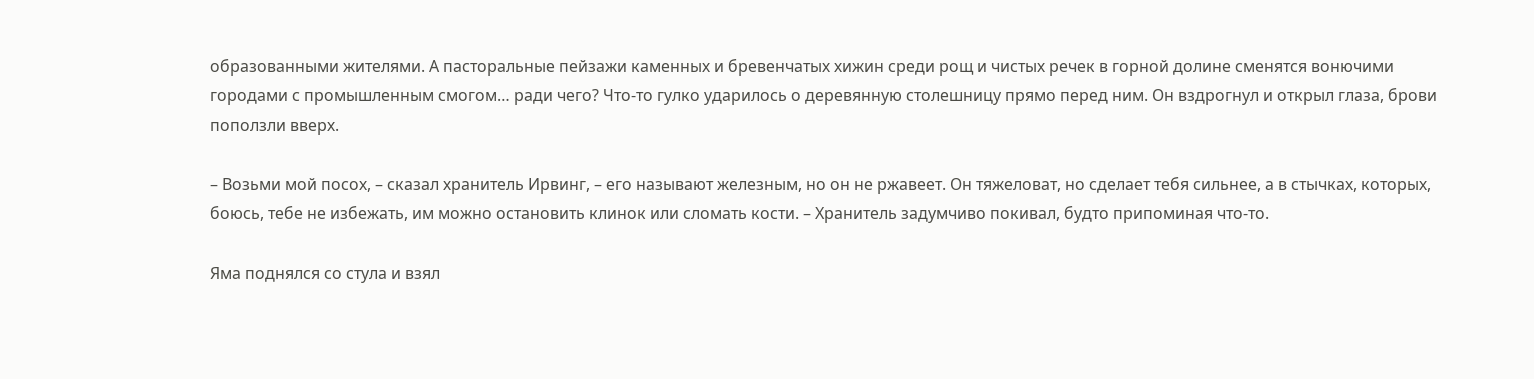образованными жителями. А пасторальные пейзажи каменных и бревенчатых хижин среди рощ и чистых речек в горной долине сменятся вонючими городами с промышленным смогом… ради чего? Что-то гулко ударилось о деревянную столешницу прямо перед ним. Он вздрогнул и открыл глаза, брови поползли вверх.

– Возьми мой посох, – сказал хранитель Ирвинг, – его называют железным, но он не ржавеет. Он тяжеловат, но сделает тебя сильнее, а в стычках, которых, боюсь, тебе не избежать, им можно остановить клинок или сломать кости. – Хранитель задумчиво покивал, будто припоминая что-то.

Яма поднялся со стула и взял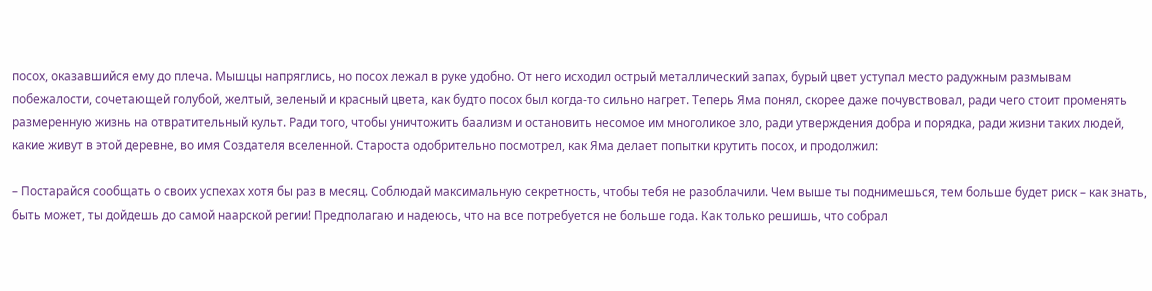посох, оказавшийся ему до плеча. Мышцы напряглись, но посох лежал в руке удобно. От него исходил острый металлический запах, бурый цвет уступал место радужным размывам побежалости, сочетающей голубой, желтый, зеленый и красный цвета, как будто посох был когда-то сильно нагрет. Теперь Яма понял, скорее даже почувствовал, ради чего стоит променять размеренную жизнь на отвратительный культ. Ради того, чтобы уничтожить баализм и остановить несомое им многоликое зло, ради утверждения добра и порядка, ради жизни таких людей, какие живут в этой деревне, во имя Создателя вселенной. Староста одобрительно посмотрел, как Яма делает попытки крутить посох, и продолжил:

– Постарайся сообщать о своих успехах хотя бы раз в месяц. Соблюдай максимальную секретность, чтобы тебя не разоблачили. Чем выше ты поднимешься, тем больше будет риск – как знать, быть может, ты дойдешь до самой наарской регии! Предполагаю и надеюсь, что на все потребуется не больше года. Как только решишь, что собрал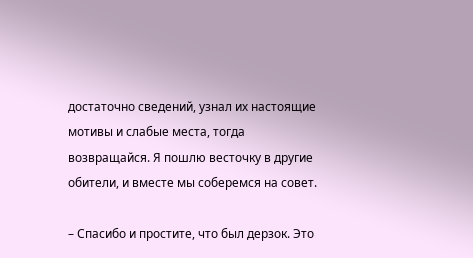достаточно сведений, узнал их настоящие мотивы и слабые места, тогда возвращайся. Я пошлю весточку в другие обители, и вместе мы соберемся на совет.

– Спасибо и простите, что был дерзок. Это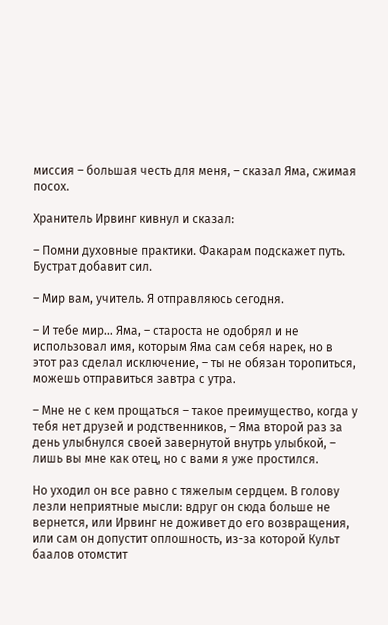миссия – большая честь для меня, – сказал Яма, сжимая посох.

Хранитель Ирвинг кивнул и сказал:

– Помни духовные практики. Факарам подскажет путь. Бустрат добавит сил.

– Мир вам, учитель. Я отправляюсь сегодня.

– И тебе мир… Яма, – староста не одобрял и не использовал имя, которым Яма сам себя нарек, но в этот раз сделал исключение, – ты не обязан торопиться, можешь отправиться завтра с утра.

– Мне не с кем прощаться – такое преимущество, когда у тебя нет друзей и родственников, – Яма второй раз за день улыбнулся своей завернутой внутрь улыбкой, – лишь вы мне как отец, но с вами я уже простился.

Но уходил он все равно с тяжелым сердцем. В голову лезли неприятные мысли: вдруг он сюда больше не вернется, или Ирвинг не доживет до его возвращения, или сам он допустит оплошность, из-за которой Культ баалов отомстит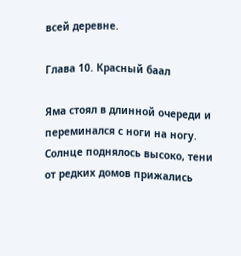всей деревне.

Глава 10. Красный баал

Яма стоял в длинной очереди и переминался с ноги на ногу. Солнце поднялось высоко, тени от редких домов прижались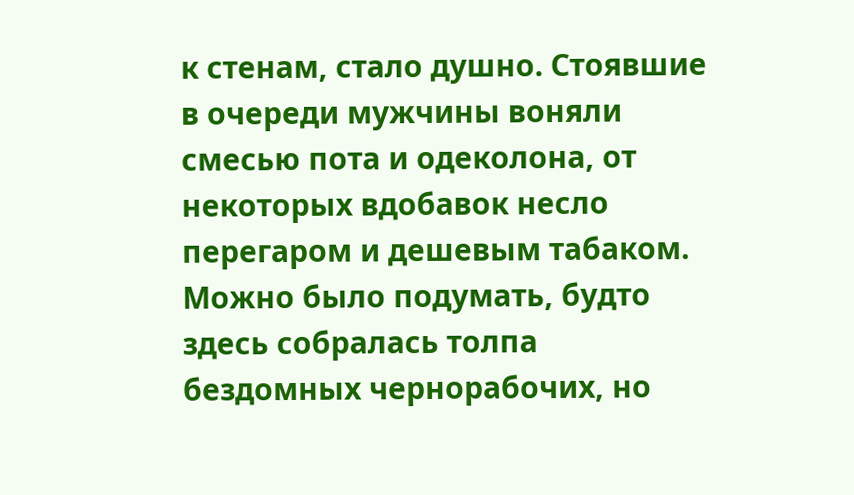к стенам, стало душно. Стоявшие в очереди мужчины воняли смесью пота и одеколона, от некоторых вдобавок несло перегаром и дешевым табаком. Можно было подумать, будто здесь собралась толпа бездомных чернорабочих, но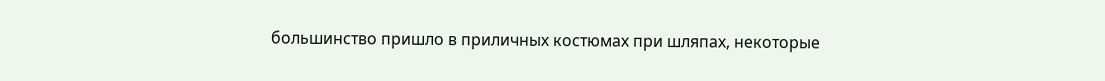большинство пришло в приличных костюмах при шляпах, некоторые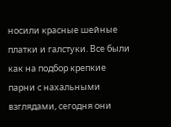носили красные шейные платки и галстуки. Все были как на подбор крепкие парни с нахальными взглядами, сегодня они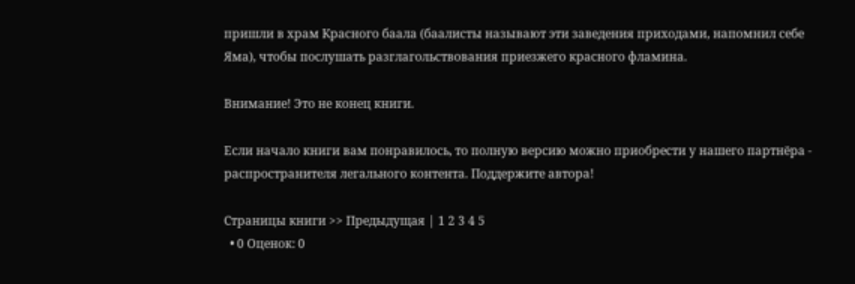пришли в храм Красного баала (баалисты называют эти заведения приходами, напомнил себе Яма), чтобы послушать разглагольствования приезжего красного фламина.

Внимание! Это не конец книги.

Если начало книги вам понравилось, то полную версию можно приобрести у нашего партнёра - распространителя легального контента. Поддержите автора!

Страницы книги >> Предыдущая | 1 2 3 4 5
  • 0 Оценок: 0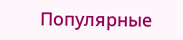Популярные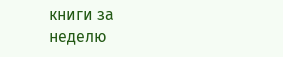книги за неделю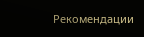Рекомендации